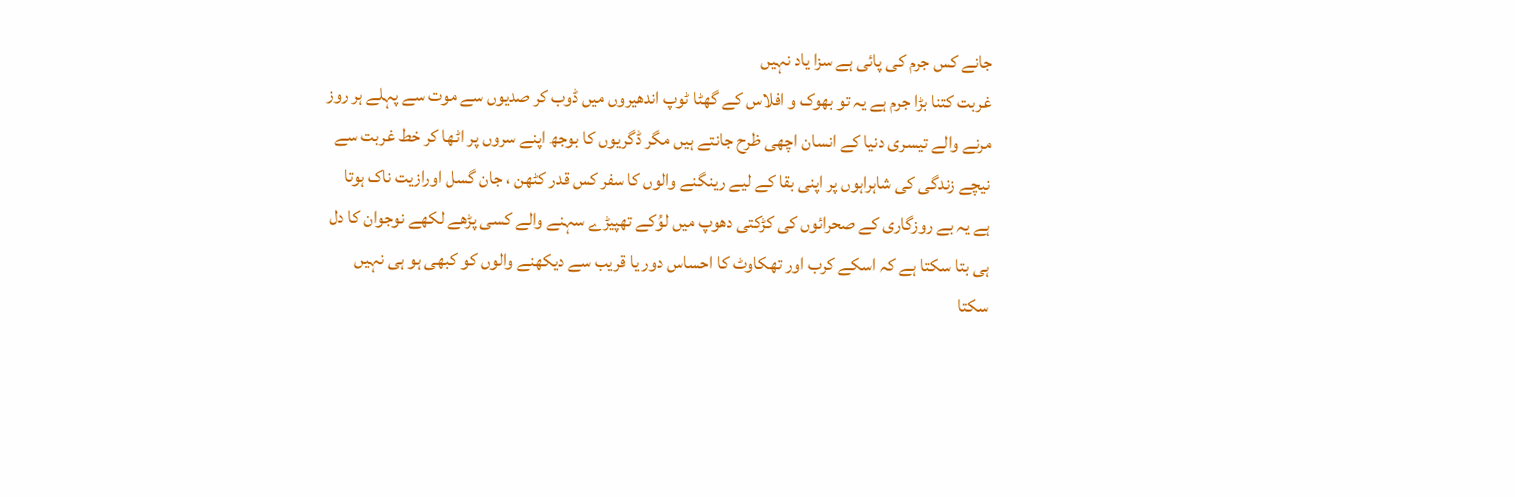جانے کس جرم کی پائی ہے سزا یاد نہیں
غربت کتنا بڑا جرم ہے یہ تو بھوک و افلاس کے گھٹا ٹوپ اندھیروں میں ڈوب کر صدیوں سے موت سے پہلے ہر روز مرنے والے تیسری دنیا کے انسان اچھی ظرح جانتے ہیں مگر ڈگریوں کا بوجھ اپنے سروں پر اٹھا کر خط غربت سے نیچے زندگی کی شاہراہوں پر اپنی بقا کے لیے رینگنے والوں کا سفر کس قدر کٹھن ، جان گسل اورازیت ناک ہوتا ہے یہ بے روزگاری کے صحرائوں کی کڑکتی دھوپ میں لوُکے تھپیڑے سہنے والے کسی پڑھے لکھے نوجوان کا دل ہی بتا سکتا ہے کہ اسکے کرب اور تھکاوٹ کا احساس دور یا قریب سے دیکھنے والوں کو کبھی ہو ہی نہیں سکتا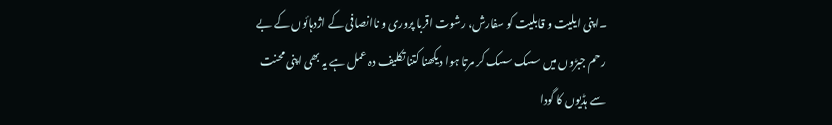۔اپنی ایلیت و قابلیت کو سفارش، رشوت اقربا پروری و ناانصافی کے اژدہائوں کے بے رحم جبڑوں میں سسک سسک کر مرتا ہوا دیکھنا کتنا تکلیف دہ عمل ہے یہ بھی اپنی محنت سے ہڈیوں کا گودا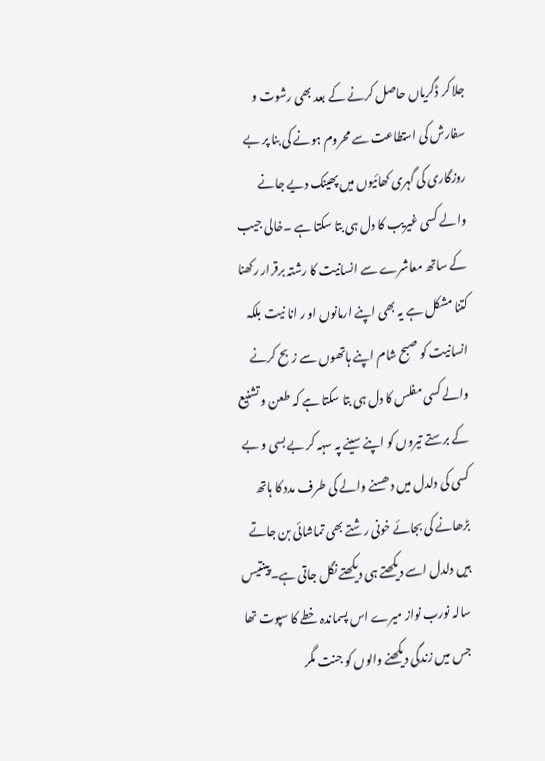جلا کر ڈگریاں حاصل کرنے کے بعد بھی رشوت و سفارش کی استطاعت سے محروم ہونے کی بنا پر بے روزگاری کی گہری کھائیوں میں پھینک دیے جانے والے کسی غیریب کا دل ہی بتا سکتا ہے ۔خالی جیب کے ساتھ معاشرے سے انسانیت کا رشتہ برقرار رکھنا کتنا مشکل ہے یہ بھی اپنے ارمانوں او ر انا نیت بلکہ انسانیت کو صبح شام اپنے ہاتھوں سے زبح کرنے والے کسی مفلس کا دل ہی بتا سکتا ہے کہ طعن و تشنیع کے برستے تیروں کو اپنے سینے پہ سہہ کر بے بسی و بے کسی کی دلدل میں دھسنے والے کی طرف مدد کا ہاتھ بڑھانے کی بجائے خونی رشتے بھی تماشائی بن جاتے ہیں دلدل اسے دیکھتے ہی دیکھتے نگل جاتی ہے۔پینتیس سالہ نورب نواز میرے اس پسماندہ خطے کا سپوت تھا جس میں زندگی دیکھنے والوں کو جنت مگر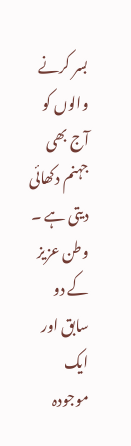بسر کرنے والوں کو آج بھی جہنم دکھائی دیتی ہے ۔ وطن عزیز کے دو سابق اور ایک موجودہ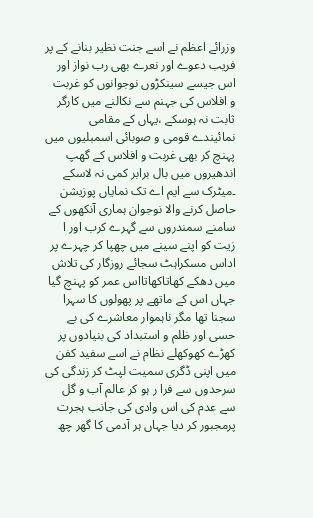وزرائے اعظم نے اسے جنت نظیر بنانے کے پر فریب دعوے اور نعرے بھی رب نواز اور اس جیسے سینکڑوں نوجوانوں کو غربت و افلاس کی جہنم سے نکالنے میں کارگر ثابت نہ ہوسکے ،یہاں کے مقامی نمائیندے قومی و صوبائی اسمبلیوں میں پہنچ کر بھی غربت و افلاس کے گھپ اندھیروں میں بال برابر کمی نہ لاسکے ۔میٹرک سے ایم اے تک نمایاں پوزیشن حاصل کرنے والا نوجوان ہماری آنکھوں کے سامنے سمندروں سے گہرے کرب اور ا زیت کو اپنے سینے میں چھپا کر چہرے پر اداس مسکراہٹ سجائے روزگار کی تلاش میں دھکے کھاتاکھاتااس عمر کو پہنچ گیا جہاں اس کے ماتھے پر پھولوں کا سہرا سجنا تھا مگر ناہموار معاشرے کی بے حسی اور ظلم و استبداد کی بنیادوں پر کھڑے کھوکھلے نظام نے اسے سفید کفن میں اپنی ڈگری سمیت لپٹ کر زندگی کی سرحدوں سے فرا ر ہو کر عالم آب و گل سے عدم کی اس وادی کی جانب ہجرت پرمجبور کر دیا جہاں ہر آدمی کا گھر چھ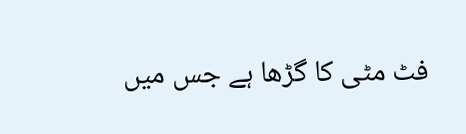فٹ مٹی کا گڑھا ہے جس میں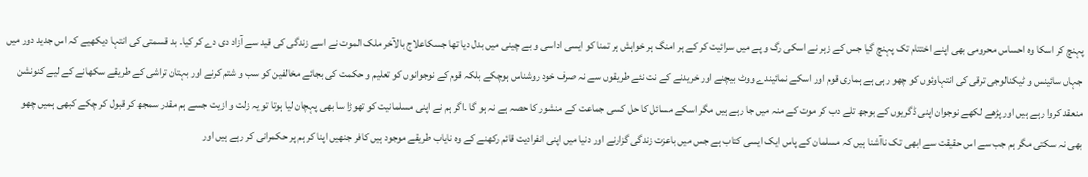پہنچ کر اسکا وہ احساس محرومی بھی اپنے اختتام تک پہنچ گیا جس کے زہر نے اسکی رگ و پے میں سرائیت کر کے ہر امنگ ہر خواہش ہر تمنا کو ایسی اداسی و بے چینی میں بدل دیا تھا جسکاعلاج بالآخر ملک الموت نے اسے زندگی کی قید سے آزاد دی دے کر کیا۔ بد قسمتی کی انتہا دیکھیے کہ اس جدید دور میں جہاں سائینس و ٹیکنالوجی ترقی کی انتہاوئوں کو چھو رہی ہے ہماری قوم اور اسکے نمائیندے ووٹ بیچنے اور خریدنے کے نت نئے طریقوں سے نہ صرف خود روشناس ہوچکے بلکہ قوم کے نوجوانوں کو تعلیم و حکمت کی بجائے مخالفین کو سب و شتم کرنے اور بہتان تراشی کے طریقے سکھانے کے لیے کنونشن منعقد کروا رہے ہیں اور پڑھے لکھے نوجوان اپنی ڈگریوں کے بوجھ تلے دب کر موت کے منہ میں جا رہے ہیں مگر اسکے مسائل کا حل کسی جماعت کے منشور کا حصہ ہے نہ ہو گا ۔اگر ہم نے اپنی مسلمانیت کو تھوڑا سا بھی پہچان لیا ہوتا تو یہ زلت و ازیت جسے ہم مقدر سمجھ کر قبول کر چکے کبھی ہمیں چھو بھی نہ سکتی مگر ہم جب سے اس حقیقت سے ابھی تک ناآشنا ہیں کہ مسلمان کے پاس ایک ایسی کتاب ہے جس میں باعزت زندگی گزارنے اور دنیا میں اپنی انفرادیت قائم رکھنے کے وہ نایاب طریقے موجود ہیں کافر جنھیں اپنا کر ہم پر حکمرانی کر رہے ہیں اور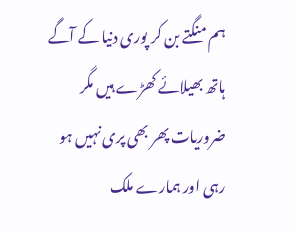ہم منگتے بن کر پوری دنیا کے آگے ہاتھ بھیلائے کھڑے ہیں مگر ضروریات پھر بھی پری نہیں ہو رہی اور ہمارے ملک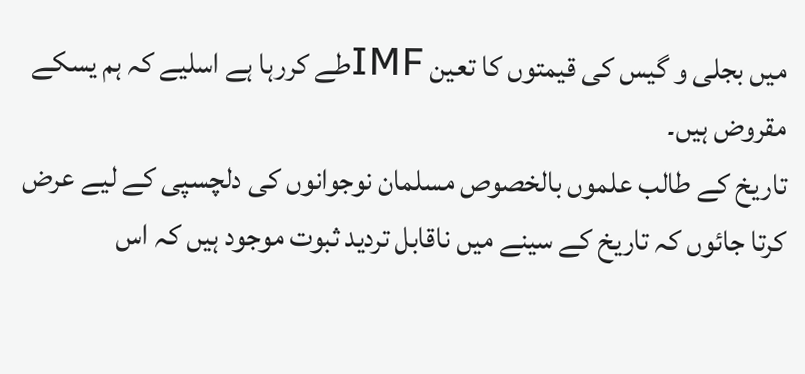میں بجلی و گیس کی قیمتوں کا تعین IMFطے کررہا ہے اسلیے کہ ہم یسکے مقروض ہیں۔
تاریخ کے طالب علموں بالخصوص مسلمان نوجوانوں کی دلچسپی کے لیے عرض کرتا جائوں کہ تاریخ کے سینے میں ناقابل تردید ثبوت موجود ہیں کہ اس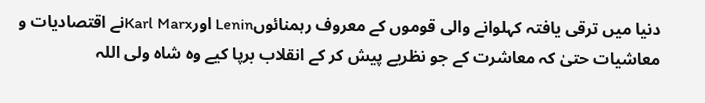دنیا میں ترقی یافتہ کہلوانے والی قوموں کے معروف رہمنائوںLenin اورKarl Marxنے اقتصادیات و معاشیات حتیٰ کہ معاشرت کے جو نظریے پیش کر کے انقلاب برپا کیے وہ شاہ ولی اللہ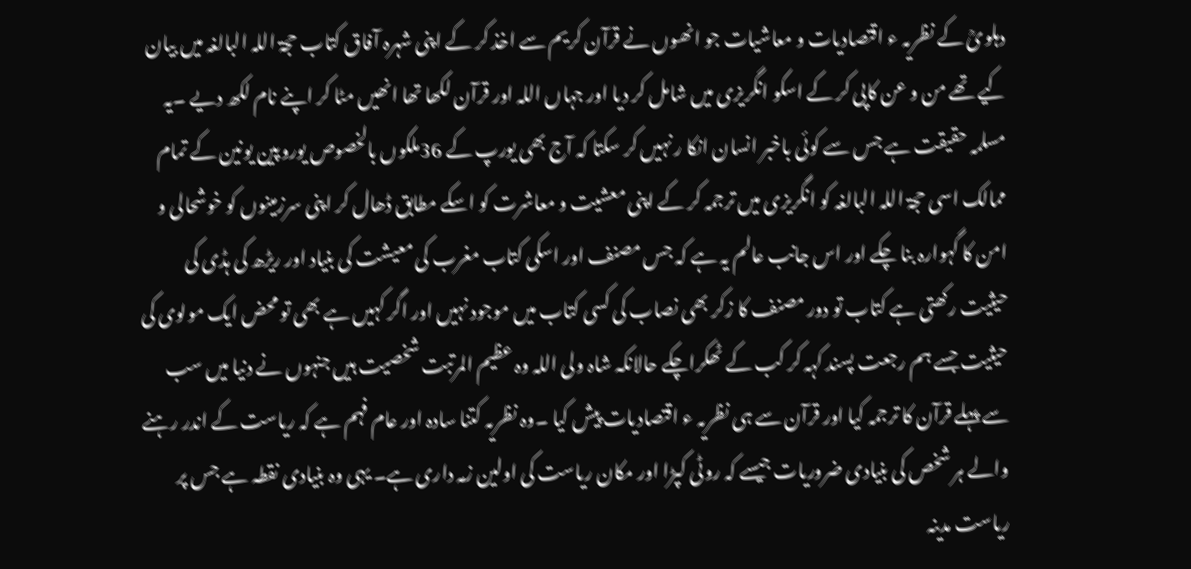دہلویؒ کے نظریہ ء اقتصادیات و معاشیات جو انھوں نے قرآن کریم سے اخذ کر کے اپنی شہرہ آفاق کتاب حجۃ اللہ البالغہ میں بیان کیے تھے من و عن کاپی کر کے اسکو انگریزی میں شامل کر دیا اور جہاں اللہ اور قرآن لکھا تھا انھیں مٹا کر اپنے نام لکھ دیے ۔یہ مسلمہ حقیقت ہے جس سے کوئی باخبر انسان انکا ر نہیں کر سکتا کہ آج بھی یورپ کے 36ملکوں بالخصوص یوروپین یونین کے تمام ممالک اسی حجۃ اللہ البالغہ کو انگریزی میں ترجمہ کر کے اپنی معشیت و معاشرت کو اسکے مطابق ڈھال کر اپنی سرزمینوں کو خوشحالی و امن کا گہوارہ بنا چکے اور اس جانب عالم یہ ہے کہ جس مصنف اور اسکی کتاب مغرب کی معیشت کی بنیاد اور ریڑھ کی ہڈی کی حیثیت رکھتی ہے کتاب تو دور مصنف کا زکر بھی نصاب کی کسی کتاب میں موجود نہیں اور اگر کہیں ہے بھی تو محض ایک مولوی کی حیثیت جسے ہم رجعت پسند کہہ کر کب کے ٹھکراچکے حالانکہ شاہ ولی اللہ وہ عظیم المرتبت شخصیت ہیں جنہوں نے دنیا میں سب سے پہلے قرآن کا ترجمہ کیا اور قرآن سے ہی نظریہ ء اقتصادیات پیش کیا ۔وہ نظریہ کتنا سادہ اور عام فہم ہے کہ ریاست کے اندر رہنے والے ہر شخص کی بنیادی ضروریات جیسے کہ روٹی کپڑا اور مکان ریاست کی اولین زمہ داری ہے۔ یہی وہ بنیادی نقطہ ہے جس پر ریاست مدینہ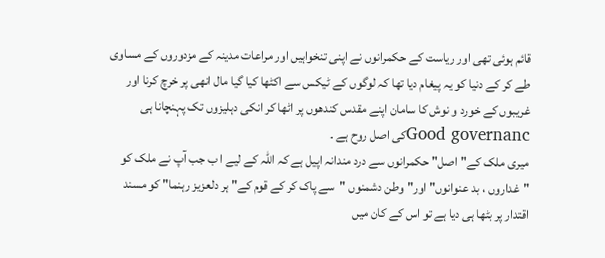قائم ہوئی تھی اور ریاست کے حکمرانوں نے اپنی تنخواہیں اور مراعات مدینہ کے مزدوروں کے مساوی طے کر کے دنیا کو یہ پیغام دیا تھا کہ لوگوں کے ٹیکس سے اکٹھا کیا گیا مال انھی پر خرچ کرنا اور غریبوں کے خورد و نوش کا سامان اپنے مقدس کندھوں پر اٹھا کر انکی دہلیزوں تک پہنچانا ہی Good governancکی اصل روح ہے ۔
میری ملک کے" اصل" حکمرانوں سے درد مندانہ اپیل ہے کہ اللہ کے لیے ا ب جب آپ نے ملک کو "غداروں ، بد عنوانوں" اور" وطن دشمنوں "سے پاک کر کے قوم کے" ہر دلعزیز رہنما" کو مسند اقتدار پر بٹھا ہی دیا ہے تو اس کے کان میں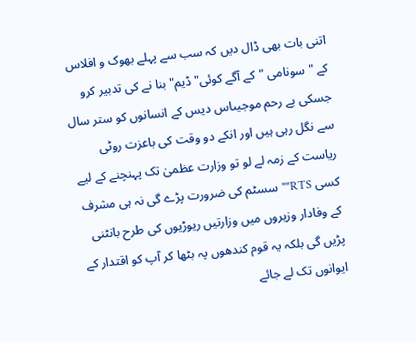اتنی بات بھی ڈال دیں کہ سب سے پہلے بھوک و افلاس کے " سونامی "کے آگے کوئی" ڈیم" بنا نے کی تدبیر کرو جسکی بے رحم موجیںاس دیس کے انسانوں کو ستر سال سے نگل رہی ہیں اور انکے دو وقت کی باعزت روٹی ریاست کے زمہ لے لو تو وزارت عظمیٰ تک پہنچنے کے لیے کسی RTS""سسٹم کی ضرورت پڑے گی نہ ہی مشرف کے وفادار وزیروں میں وزارتیں ریوڑیوں کی طرح بانٹنی پڑیں گی بلکہ یہ قوم کندھوں پہ بٹھا کر آپ کو اقتدار کے ایوانوں تک لے جائے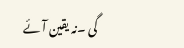گی ۔نہ یقین آئے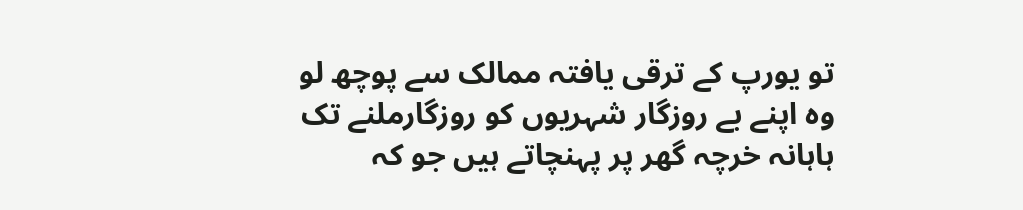تو یورپ کے ترقی یافتہ ممالک سے پوچھ لو وہ اپنے بے روزگار شہریوں کو روزگارملنے تک ہاہانہ خرچہ گھر پر پہنچاتے ہیں جو کہ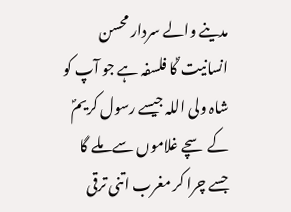مدینے والے سردار محسن انسانیت ؐکا فلسفہ ہے جو آپ کو شاہ ولی اللہ جیسے رسول کریمؐ کے سچے غلاموں سے ملے گا جسے چرا کر مغرب اتنی ترقی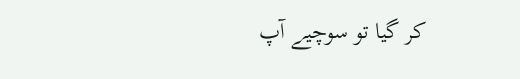کر گیا تو سوچیے آپ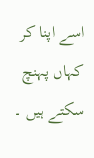اسے اپنا کر کہاں پہنچ سکتے ہیں ۔